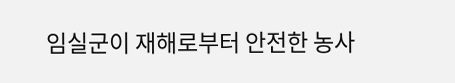임실군이 재해로부터 안전한 농사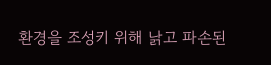환경을 조성키 위해 낡고 파손된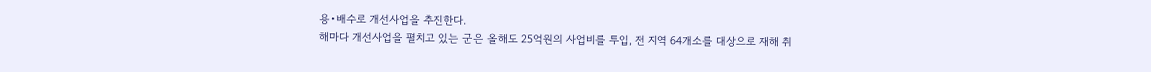용•배수로 개선사업을 추진한다.
해마다 개선사업을 펼치고 있는 군은 올해도 25억원의 사업비를 투입, 전 지역 64개소를 대상으로 재해 취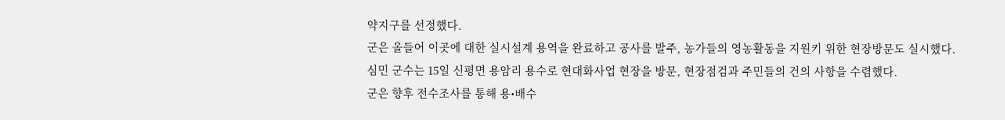약지구를 선정했다.
군은 올들어 이곳에 대한 실시설계 용역을 완료하고 공사를 발주, 농가들의 영농활동을 지원키 위한 현장방문도 실시했다.
심민 군수는 15일 신평면 용암리 용수로 현대화사업 현장을 방문, 현장점검과 주민들의 건의 사항을 수렴했다.
군은 향후 전수조사를 통해 용•배수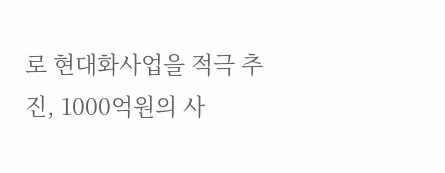로 현대화사업을 적극 추진, 1000억원의 사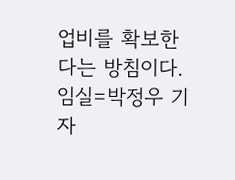업비를 확보한다는 방침이다.
임실=박정우 기자